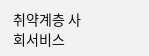취약계층 사회서비스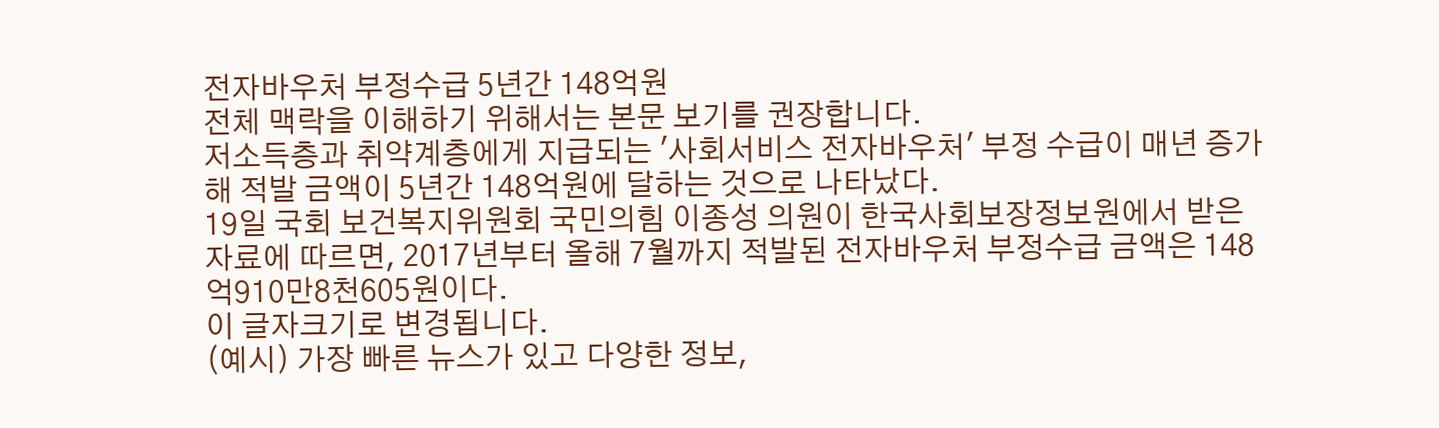전자바우처 부정수급 5년간 148억원
전체 맥락을 이해하기 위해서는 본문 보기를 권장합니다.
저소득층과 취약계층에게 지급되는 '사회서비스 전자바우처' 부정 수급이 매년 증가해 적발 금액이 5년간 148억원에 달하는 것으로 나타났다.
19일 국회 보건복지위원회 국민의힘 이종성 의원이 한국사회보장정보원에서 받은 자료에 따르면, 2017년부터 올해 7월까지 적발된 전자바우처 부정수급 금액은 148억910만8천605원이다.
이 글자크기로 변경됩니다.
(예시) 가장 빠른 뉴스가 있고 다양한 정보,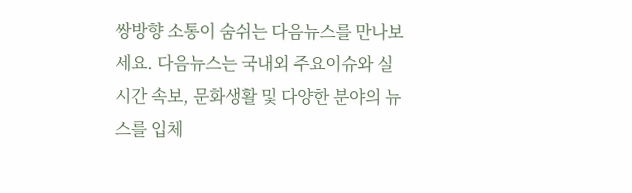쌍방향 소통이 숨쉬는 다음뉴스를 만나보세요. 다음뉴스는 국내외 주요이슈와 실시간 속보, 문화생활 및 다양한 분야의 뉴스를 입체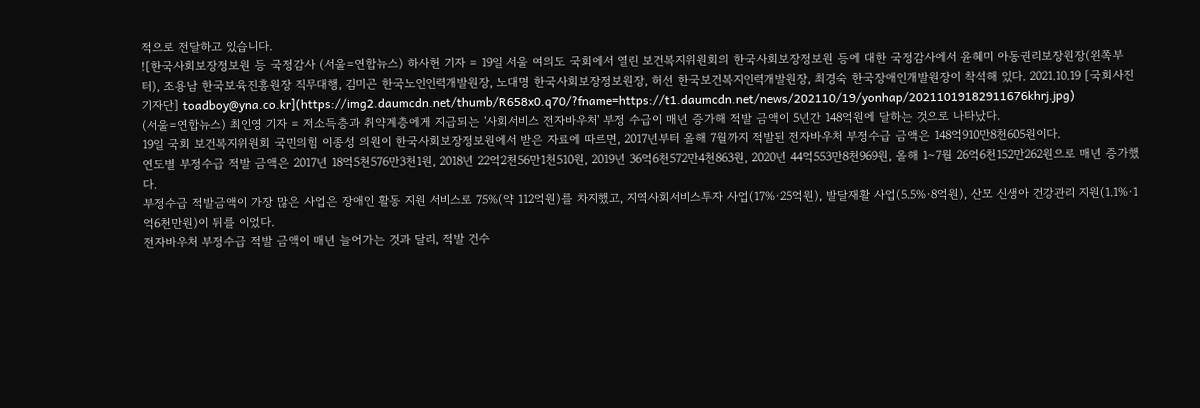적으로 전달하고 있습니다.
![한국사회보장정보원 등 국정감사 (서울=연합뉴스) 하사헌 기자 = 19일 서울 여의도 국회에서 열린 보건복지위원회의 한국사회보장정보원 등에 대한 국정감사에서 윤혜미 아동권리보장원장(왼쪽부터), 조용남 한국보육진흥원장 직무대행, 김미곤 한국노인인력개발원장, 노대명 한국사회보장정보원장, 허선 한국보건복지인력개발원장, 최경숙 한국장애인개발원장이 착석해 있다. 2021.10.19 [국회사진기자단] toadboy@yna.co.kr](https://img2.daumcdn.net/thumb/R658x0.q70/?fname=https://t1.daumcdn.net/news/202110/19/yonhap/20211019182911676khrj.jpg)
(서울=연합뉴스) 최인영 기자 = 저소득층과 취약계층에게 지급되는 '사회서비스 전자바우처' 부정 수급이 매년 증가해 적발 금액이 5년간 148억원에 달하는 것으로 나타났다.
19일 국회 보건복지위원회 국민의힘 이종성 의원이 한국사회보장정보원에서 받은 자료에 따르면, 2017년부터 올해 7월까지 적발된 전자바우처 부정수급 금액은 148억910만8천605원이다.
연도별 부정수급 적발 금액은 2017년 18억5천576만3천1원, 2018년 22억2천56만1천510원, 2019년 36억6천572만4천863원, 2020년 44억553만8천969원, 올해 1∼7월 26억6천152만262원으로 매년 증가했다.
부정수급 적발금액이 가장 많은 사업은 장애인 활동 지원 서비스로 75%(약 112억원)를 차지했고, 지역사회서비스투자 사업(17%·25억원), 발달재활 사업(5.5%·8억원), 산모 신생아 건강관리 지원(1.1%·1억6천만원)이 뒤를 이었다.
전자바우처 부정수급 적발 금액이 매년 늘어가는 것과 달리, 적발 건수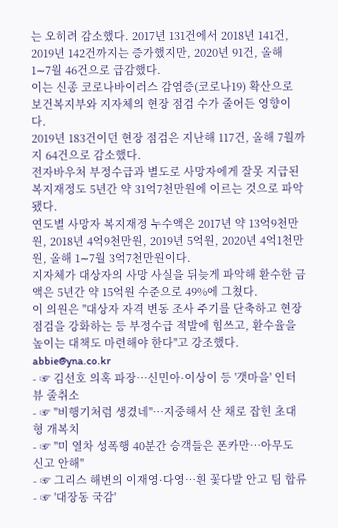는 오히려 감소했다. 2017년 131건에서 2018년 141건, 2019년 142건까지는 증가했지만, 2020년 91건, 올해 1∼7월 46건으로 급감했다.
이는 신종 코로나바이러스 감염증(코로나19) 확산으로 보건복지부와 지자체의 현장 점검 수가 줄어든 영향이다.
2019년 183건이던 현장 점검은 지난해 117건, 올해 7월까지 64건으로 감소했다.
전자바우처 부정수급과 별도로 사망자에게 잘못 지급된 복지재정도 5년간 약 31억7천만원에 이르는 것으로 파악됐다.
연도별 사망자 복지재정 누수액은 2017년 약 13억9천만원, 2018년 4억9천만원, 2019년 5억원, 2020년 4억1천만원, 올해 1∼7월 3억7천만원이다.
지자체가 대상자의 사망 사실을 뒤늦게 파악해 환수한 금액은 5년간 약 15억원 수준으로 49%에 그쳤다.
이 의원은 "대상자 자격 변동 조사 주기를 단축하고 현장 점검을 강화하는 등 부정수급 적발에 힘쓰고, 환수율을 높이는 대책도 마련해야 한다"고 강조했다.
abbie@yna.co.kr
- ☞ 김선호 의혹 파장…신민아·이상이 등 '갯마을' 인터뷰 줄취소
- ☞ "비행기처럼 생겼네"…지중해서 산 채로 잡힌 초대형 개복치
- ☞ "미 열차 성폭행 40분간 승객들은 폰카만…아무도 신고 안해"
- ☞ 그리스 해변의 이재영·다영…흰 꽃다발 안고 팀 합류
- ☞ '대장동 국감'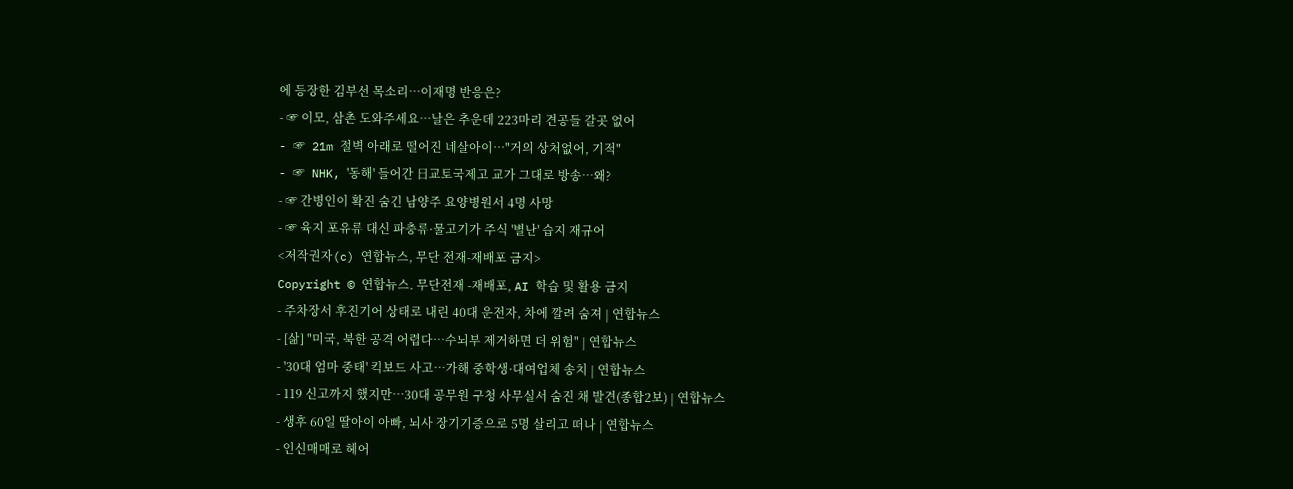에 등장한 김부선 목소리…이재명 반응은?
- ☞ 이모, 삼촌 도와주세요…날은 추운데 223마리 견공들 갈곳 없어
- ☞ 21m 절벽 아래로 떨어진 네살아이…"거의 상처없어, 기적"
- ☞ NHK, '동해' 들어간 日교토국제고 교가 그대로 방송…왜?
- ☞ 간병인이 확진 숨긴 남양주 요양병원서 4명 사망
- ☞ 육지 포유류 대신 파충류·물고기가 주식 '별난' 습지 재규어
<저작권자(c) 연합뉴스, 무단 전재-재배포 금지>
Copyright © 연합뉴스. 무단전재 -재배포, AI 학습 및 활용 금지
- 주차장서 후진기어 상태로 내린 40대 운전자, 차에 깔려 숨져 | 연합뉴스
- [삶] "미국, 북한 공격 어렵다…수뇌부 제거하면 더 위험" | 연합뉴스
- '30대 엄마 중태' 킥보드 사고…가해 중학생·대여업체 송치 | 연합뉴스
- 119 신고까지 했지만…30대 공무원 구청 사무실서 숨진 채 발견(종합2보) | 연합뉴스
- 생후 60일 딸아이 아빠, 뇌사 장기기증으로 5명 살리고 떠나 | 연합뉴스
- 인신매매로 헤어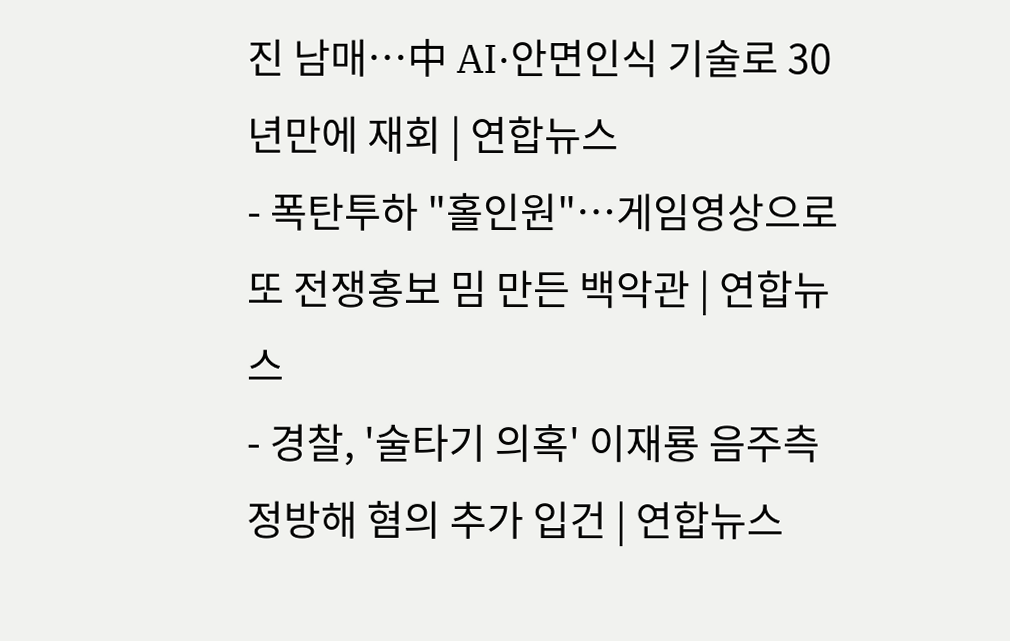진 남매…中 AI·안면인식 기술로 30년만에 재회 | 연합뉴스
- 폭탄투하 "홀인원"…게임영상으로 또 전쟁홍보 밈 만든 백악관 | 연합뉴스
- 경찰, '술타기 의혹' 이재룡 음주측정방해 혐의 추가 입건 | 연합뉴스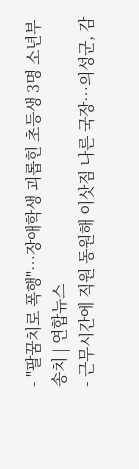- "팔꿈치로 폭행"…장애학생 괴롭힌 초등생 3명 소년부 송치 | 연합뉴스
- 근무시간에 직원 동원해 이삿짐 나른 국장…의성군, 감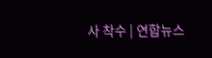사 착수 | 연합뉴스